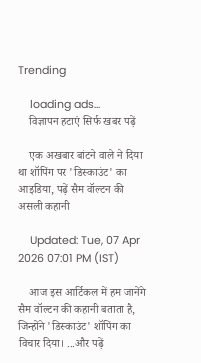Trending

    loading ads...
    विज्ञापन हटाएं सिर्फ खबर पढ़ें

    एक अखबार बांटने वाले ने दिया था शॉपिंग पर 'डिस्काउंट' का आइडिया, पढ़ें सैम वॉल्टन की असली कहानी

    Updated: Tue, 07 Apr 2026 07:01 PM (IST)

    आज इस आर्टिकल में हम जानेंगे सैम वॉल्टन की कहानी बताता है, जिन्होंने 'डिस्काउंट' शॉपिंग का विचार दिया। ...और पढ़ें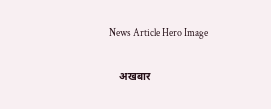News Article Hero Image

    अखबार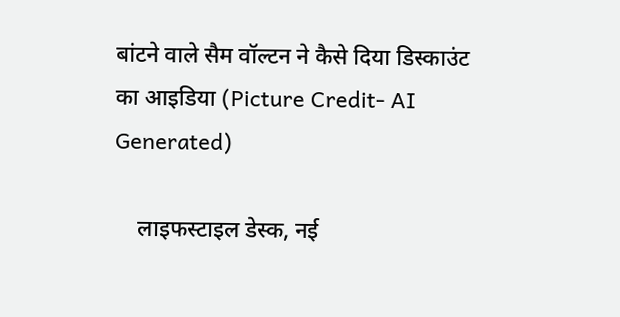बांटने वाले सैम वॉल्टन ने कैसे दिया डिस्काउंट का आइडिया (Picture Credit- AI Generated)

    लाइफस्टाइल डेस्क, नई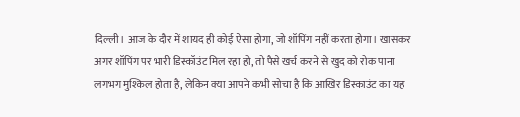दिल्ली। आज के दौर में शायद ही कोई ऐसा होगा, जो शॉपिंग नहीं करता होगा। खासकर अगर शॉपिंग पर भारी डिस्कॉउंट मिल रहा हो, तो पैसे खर्च करने से खुद को रोक पाना लगभग मुश्किल होता है, लेकिन क्या आपने कभी सोचा है कि आखिर डिस्काउंट का यह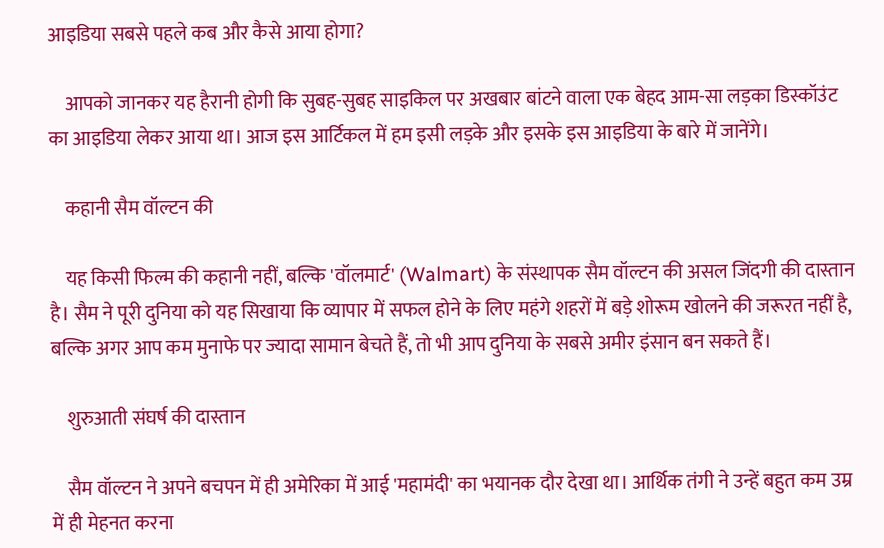आइडिया सबसे पहले कब और कैसे आया होगा?

    आपको जानकर यह हैरानी होगी कि सुबह-सुबह साइकिल पर अखबार बांटने वाला एक बेहद आम-सा लड़का डिस्कॉउंट का आइडिया लेकर आया था। आज इस आर्टिकल में हम इसी लड़के और इसके इस आइडिया के बारे में जानेंगे।

    कहानी सैम वॉल्टन की

    यह किसी फिल्म की कहानी नहीं, बल्कि 'वॉलमार्ट' (Walmart) के संस्थापक सैम वॉल्टन की असल जिंदगी की दास्तान है। सैम ने पूरी दुनिया को यह सिखाया कि व्यापार में सफल होने के लिए महंगे शहरों में बड़े शोरूम खोलने की जरूरत नहीं है, बल्कि अगर आप कम मुनाफे पर ज्यादा सामान बेचते हैं, तो भी आप दुनिया के सबसे अमीर इंसान बन सकते हैं।

    शुरुआती संघर्ष की दास्तान

    सैम वॉल्टन ने अपने बचपन में ही अमेरिका में आई 'महामंदी' का भयानक दौर देखा था। आर्थिक तंगी ने उन्हें बहुत कम उम्र में ही मेहनत करना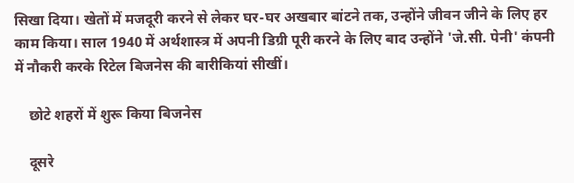सिखा दिया। खेतों में मजदूरी करने से लेकर घर-घर अखबार बांटने तक, उन्होंने जीवन जीने के लिए हर काम किया। साल 1940 में अर्थशास्त्र में अपनी डिग्री पूरी करने के लिए बाद उन्होंने 'जे.सी. पेनी' कंपनी में नौकरी करके रिटेल बिजनेस की बारीकियां सीखीं।

    छोटे शहरों में शुरू किया बिजनेस

    दूसरे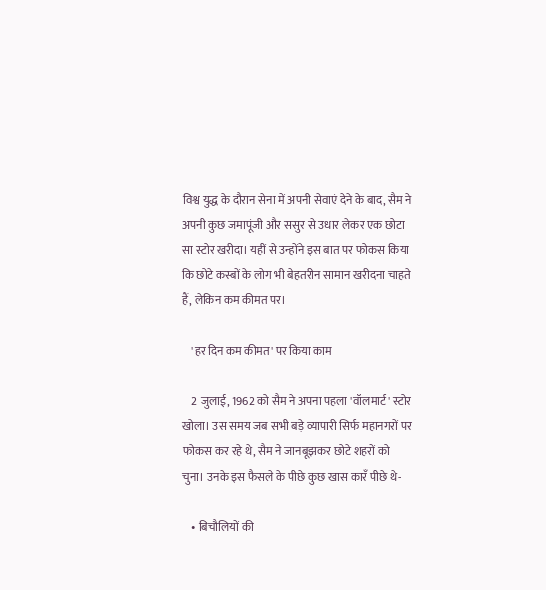विश्व युद्ध के दौरान सेना में अपनी सेवाएं देने के बाद, सैम ने अपनी कुछ जमापूंजी और ससुर से उधार लेकर एक छोटा सा स्टोर खरीदा। यहीं से उन्होंने इस बात पर फोकस किया कि छोटे कस्बों के लोग भी बेहतरीन सामान खरीदना चाहते हैं, लेकिन कम कीमत पर।

    'हर दिन कम कीमत' पर किया काम

    2 जुलाई, 1962 को सैम ने अपना पहला 'वॉलमार्ट' स्टोर खोला। उस समय जब सभी बड़े व्यापारी सिर्फ महानगरों पर फोकस कर रहे थे, सैम ने जानबूझकर छोटे शहरों को चुना। उनके इस फैसले के पीछे कुछ खास कारँ पीछे थे-

    • बिचौलियों की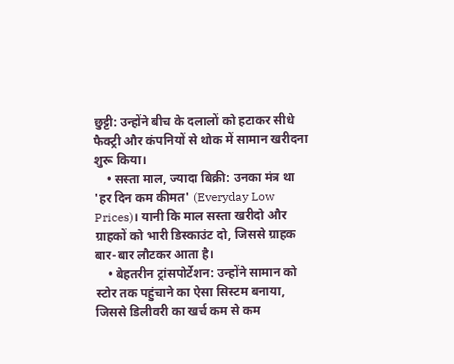छुट्टी: उन्होंने बीच के दलालों को हटाकर सीधे फैक्ट्री और कंपनियों से थोक में सामान खरीदना शुरू किया।
    • सस्ता माल, ज्यादा बिक्री: उनका मंत्र था 'हर दिन कम कीमत' (Everyday Low Prices)। यानी कि माल सस्ता खरीदो और ग्राहकों को भारी डिस्काउंट दो, जिससे ग्राहक बार-बार लौटकर आता है।
    • बेहतरीन ट्रांसपोर्टेशन: उन्होंने सामान को स्टोर तक पहुंचाने का ऐसा सिस्टम बनाया, जिससे डिलीवरी का खर्च कम से कम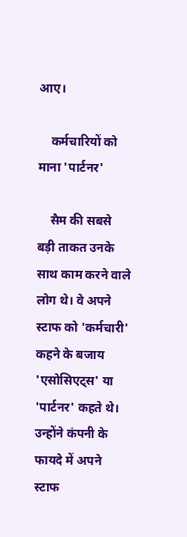आए।

    कर्मचारियों को माना 'पार्टनर'

    सैम की सबसे बड़ी ताकत उनके साथ काम करने वाले लोग थे। वे अपने स्टाफ को 'कर्मचारी' कहने के बजाय 'एसोसिएट्स' या 'पार्टनर' कहते थे। उन्होंने कंपनी के फायदे में अपने स्टाफ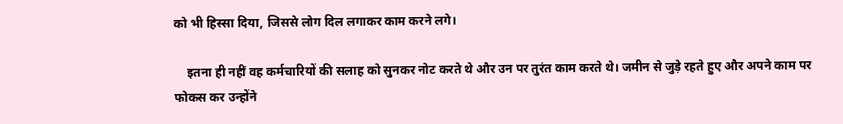को भी हिस्सा दिया, जिससे लोग दिल लगाकर काम करने लगे।

    इतना ही नहीं वह कर्मचारियों की सलाह को सुनकर नोट करते थे और उन पर तुरंत काम करते थे। जमीन से जुड़े रहते हुए और अपने काम पर फोकस कर उन्होंने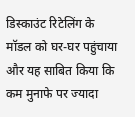डिस्काउंट रिटेलिंग के मॉडल को घर-घर पहुंचाया और यह साबित किया कि कम मुनाफे पर ज्यादा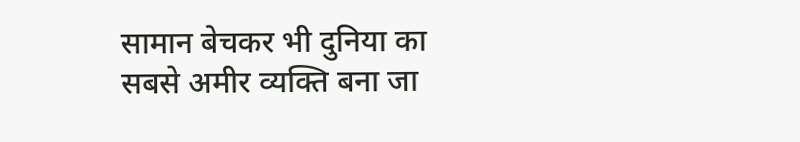सामान बेचकर भी दुनिया का सबसे अमीर व्यक्ति बना जा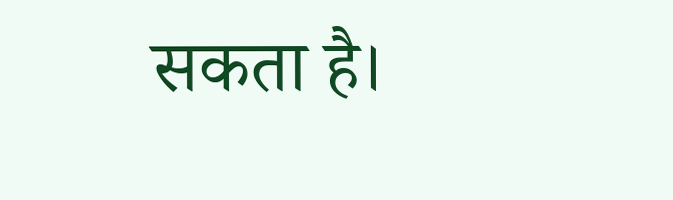सकता है।